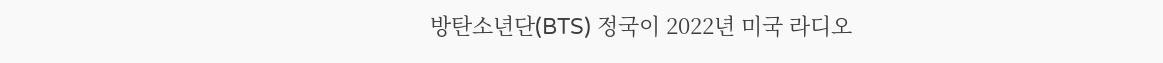방탄소년단(BTS) 정국이 2022년 미국 라디오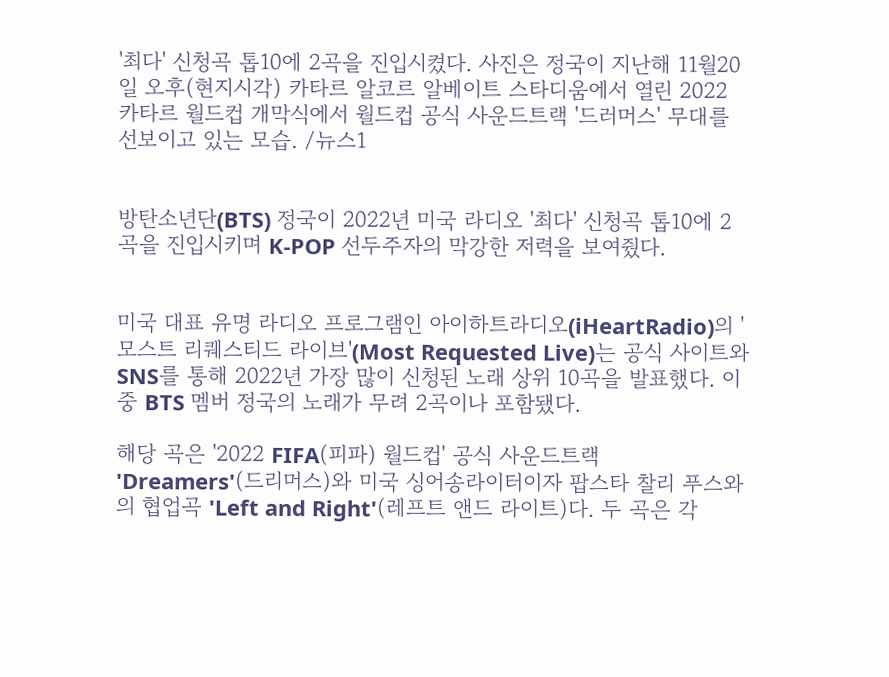'최다' 신청곡 톱10에 2곡을 진입시켰다. 사진은 정국이 지난해 11월20일 오후(현지시각) 카타르 알코르 알베이트 스타디움에서 열린 2022 카타르 월드컵 개막식에서 월드컵 공식 사운드트랙 '드러머스' 무대를 선보이고 있는 모습. /뉴스1


방탄소년단(BTS) 정국이 2022년 미국 라디오 '최다' 신청곡 톱10에 2곡을 진입시키며 K-POP 선두주자의 막강한 저력을 보여줬다.


미국 대표 유명 라디오 프로그램인 아이하트라디오(iHeartRadio)의 '모스트 리퀘스티드 라이브'(Most Requested Live)는 공식 사이트와 SNS를 통해 2022년 가장 많이 신청된 노래 상위 10곡을 발표했다. 이 중 BTS 멤버 정국의 노래가 무려 2곡이나 포함됐다.

해당 곡은 '2022 FIFA(피파) 월드컵' 공식 사운드트랙 'Dreamers'(드리머스)와 미국 싱어송라이터이자 팝스타 찰리 푸스와의 협업곡 'Left and Right'(레프트 앤드 라이트)다. 두 곡은 각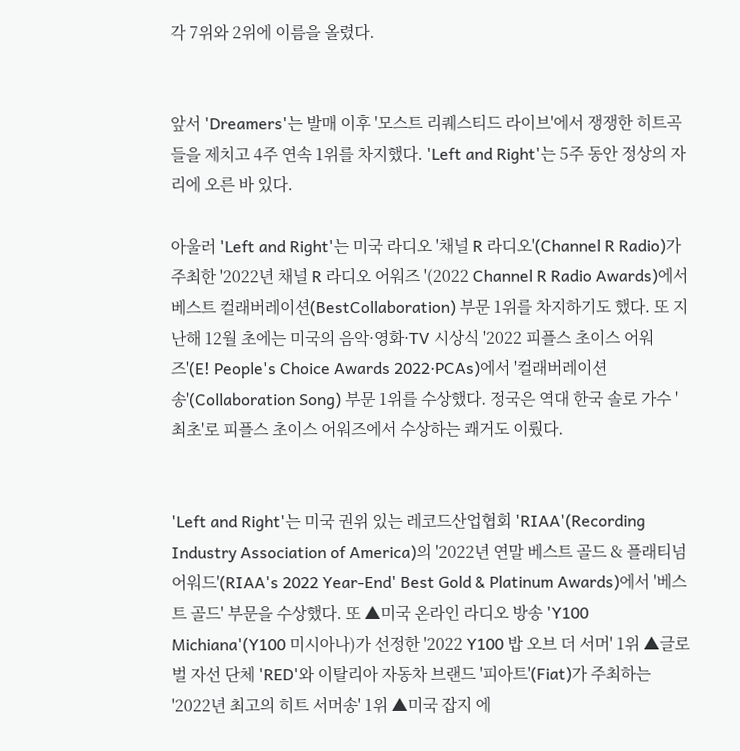각 7위와 2위에 이름을 올렸다.


앞서 'Dreamers'는 발매 이후 '모스트 리퀘스티드 라이브'에서 쟁쟁한 히트곡들을 제치고 4주 연속 1위를 차지했다. 'Left and Right'는 5주 동안 정상의 자리에 오른 바 있다.

아울러 'Left and Right'는 미국 라디오 '채널 R 라디오'(Channel R Radio)가 주최한 '2022년 채널 R 라디오 어워즈 '(2022 Channel R Radio Awards)에서 베스트 컬래버레이션(BestCollaboration) 부문 1위를 차지하기도 했다. 또 지난해 12월 초에는 미국의 음악·영화·TV 시상식 '2022 피플스 초이스 어워즈'(E! People's Choice Awards 2022·PCAs)에서 '컬래버레이션 송'(Collaboration Song) 부문 1위를 수상했다. 정국은 역대 한국 솔로 가수 '최초'로 피플스 초이스 어워즈에서 수상하는 쾌거도 이뤘다.


'Left and Right'는 미국 권위 있는 레코드산업협회 'RIAA'(Recording Industry Association of America)의 '2022년 연말 베스트 골드 & 플래티넘 어워드'(RIAA's 2022 Year-End' Best Gold & Platinum Awards)에서 '베스트 골드' 부문을 수상했다. 또 ▲미국 온라인 라디오 방송 'Y100 Michiana'(Y100 미시아나)가 선정한 '2022 Y100 밥 오브 더 서머' 1위 ▲글로벌 자선 단체 'RED'와 이탈리아 자동차 브랜드 '피아트'(Fiat)가 주최하는 '2022년 최고의 히트 서머송' 1위 ▲미국 잡지 에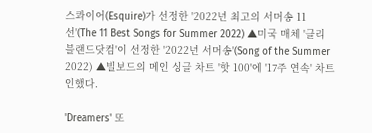스콰이어(Esquire)가 선정한 '2022년 최고의 서머송 11선'(The 11 Best Songs for Summer 2022) ▲미국 매체 '클리블랜드닷컴'이 선정한 '2022년 서머송'(Song of the Summer 2022) ▲빌보드의 메인 싱글 차트 '핫 100'에 '17주 연속' 차트인했다.

'Dreamers' 또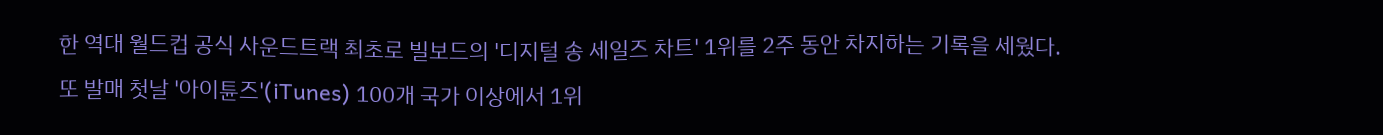한 역대 월드컵 공식 사운드트랙 최초로 빌보드의 '디지털 송 세일즈 차트' 1위를 2주 동안 차지하는 기록을 세웠다. 또 발매 첫날 '아이튠즈'(iTunes) 100개 국가 이상에서 1위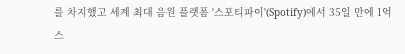를 차지했고 세계 최대 음원 플랫폼 '스포티파이'(Spotify)에서 35일 만에 1억 스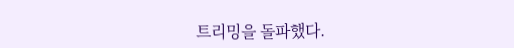트리밍을 돌파했다.